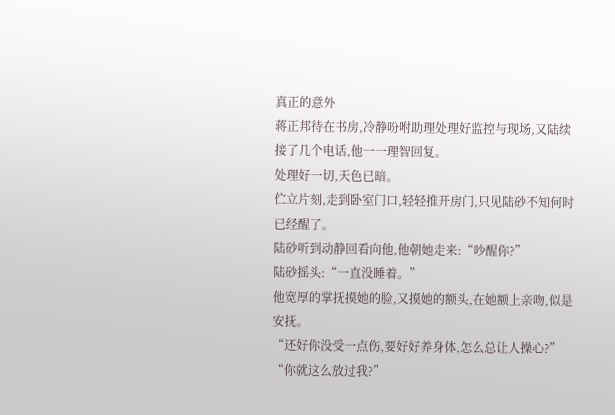真正的意外
蒋正邦待在书房,冷静吩咐助理处理好监控与现场,又陆续接了几个电话,他一一理智回复。
处理好一切,天色已暗。
伫立片刻,走到卧室门口,轻轻推开房门,只见陆砂不知何时已经醒了。
陆砂听到动静回看向他,他朝她走来:“吵醒你?”
陆砂摇头:“一直没睡着。”
他宽厚的掌抚摸她的脸,又摸她的额头,在她额上亲吻,似是安抚。
“还好你没受一点伤,要好好养身体,怎么总让人操心?”
“你就这么放过我?”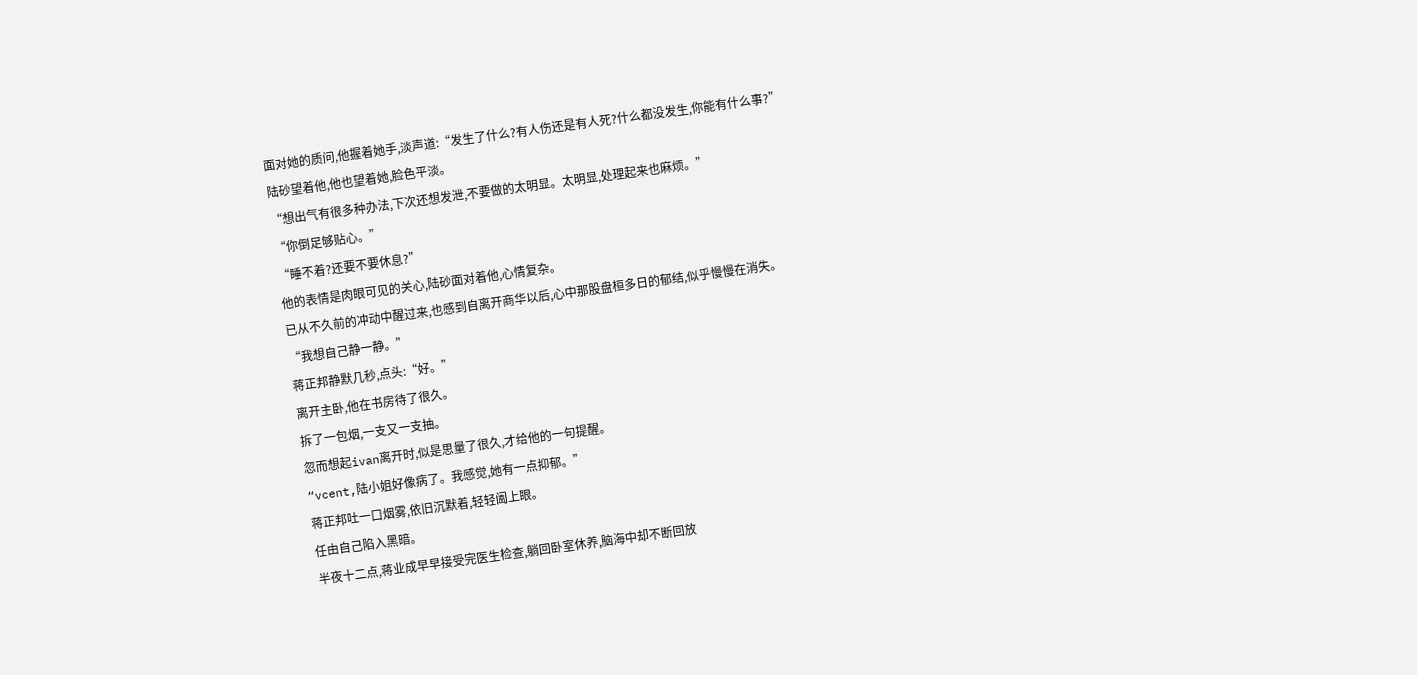面对她的质问,他握着她手,淡声道:“发生了什么?有人伤还是有人死?什么都没发生,你能有什么事?”
陆砂望着他,他也望着她,脸色平淡。
“想出气有很多种办法,下次还想发泄,不要做的太明显。太明显,处理起来也麻烦。”
“你倒足够贴心。”
“睡不着?还要不要休息?”
他的表情是肉眼可见的关心,陆砂面对着他,心情复杂。
已从不久前的冲动中醒过来,也感到自离开商华以后,心中那股盘桓多日的郁结,似乎慢慢在消失。
“我想自己静一静。”
蒋正邦静默几秒,点头:“好。”
离开主卧,他在书房待了很久。
拆了一包烟,一支又一支抽。
忽而想起ivan离开时,似是思量了很久,才给他的一句提醒。
“vcent,陆小姐好像病了。我感觉,她有一点抑郁。”
蒋正邦吐一口烟雾,依旧沉默着,轻轻阖上眼。
任由自己陷入黑暗。
半夜十二点,蒋业成早早接受完医生检查,躺回卧室休养,脑海中却不断回放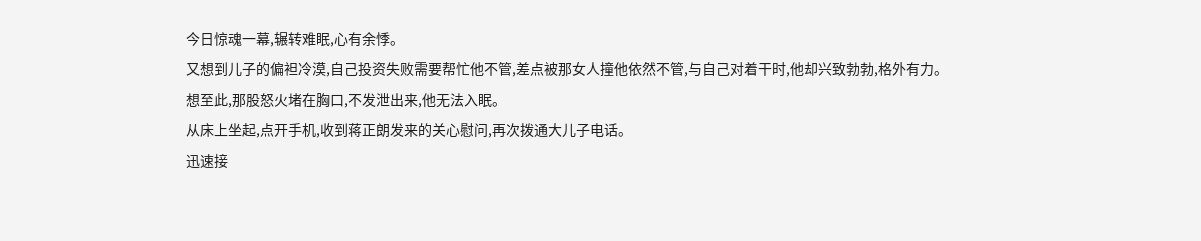今日惊魂一幕,辗转难眠,心有余悸。
又想到儿子的偏袒冷漠,自己投资失败需要帮忙他不管,差点被那女人撞他依然不管,与自己对着干时,他却兴致勃勃,格外有力。
想至此,那股怒火堵在胸口,不发泄出来,他无法入眠。
从床上坐起,点开手机,收到蒋正朗发来的关心慰问,再次拨通大儿子电话。
迅速接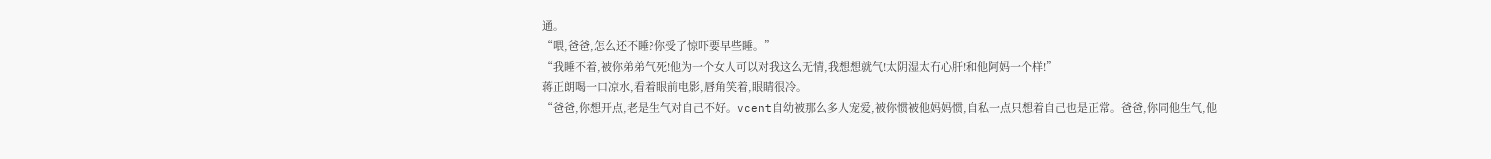通。
“喂,爸爸,怎么还不睡?你受了惊吓要早些睡。”
“我睡不着,被你弟弟气死!他为一个女人可以对我这么无情,我想想就气!太阴湿太冇心肝!和他阿妈一个样!”
蒋正朗喝一口凉水,看着眼前电影,唇角笑着,眼睛很冷。
“爸爸,你想开点,老是生气对自己不好。vcent自幼被那么多人宠爱,被你惯被他妈妈惯,自私一点只想着自己也是正常。爸爸,你同他生气,他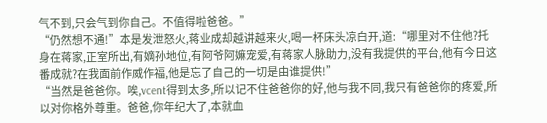气不到,只会气到你自己。不值得啦爸爸。”
“仍然想不通!”本是发泄怒火,蒋业成却越讲越来火,喝一杯床头凉白开,道:“哪里对不住他?托身在蒋家,正室所出,有嫡孙地位,有阿爷阿嫲宠爱,有蒋家人脉助力,没有我提供的平台,他有今日这番成就?在我面前作威作福,他是忘了自己的一切是由谁提供!”
“当然是爸爸你。唉,vcent得到太多,所以记不住爸爸你的好,他与我不同,我只有爸爸你的疼爱,所以对你格外尊重。爸爸,你年纪大了,本就血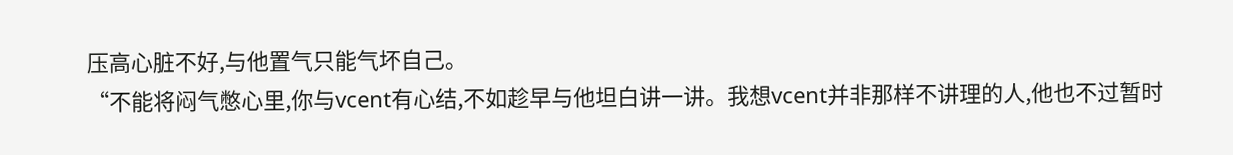压高心脏不好,与他置气只能气坏自己。
“不能将闷气憋心里,你与vcent有心结,不如趁早与他坦白讲一讲。我想vcent并非那样不讲理的人,他也不过暂时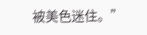被美色迷住。”